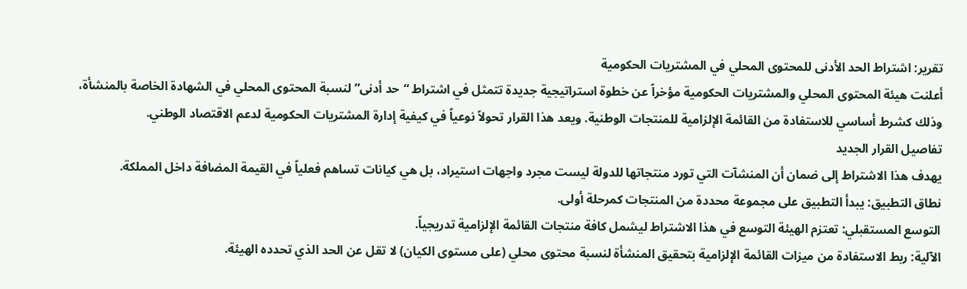تقرير: اشتراط الحد الأدنى للمحتوى المحلي في المشتريات الحكومية
أعلنت هيئة المحتوى المحلي والمشتريات الحكومية مؤخراً عن خطوة استراتيجية جديدة تتمثل في اشتراط “حد أدنى” لنسبة المحتوى المحلي في الشهادة الخاصة بالمنشأة، وذلك كشرط أساسي للاستفادة من القائمة الإلزامية للمنتجات الوطنية. ويعد هذا القرار تحولاً نوعياً في كيفية إدارة المشتريات الحكومية لدعم الاقتصاد الوطني.
تفاصيل القرار الجديد
يهدف هذا الاشتراط إلى ضمان أن المنشآت التي تورد منتجاتها للدولة ليست مجرد واجهات استيراد، بل هي كيانات تساهم فعلياً في القيمة المضافة داخل المملكة.
نطاق التطبيق: يبدأ التطبيق على مجموعة محددة من المنتجات كمرحلة أولى.
التوسع المستقبلي: تعتزم الهيئة التوسع في هذا الاشتراط ليشمل كافة منتجات القائمة الإلزامية تدريجياً.
الآلية: ربط الاستفادة من ميزات القائمة الإلزامية بتحقيق المنشأة لنسبة محتوى محلي (على مستوى الكيان) لا تقل عن الحد الذي تحدده الهيئة.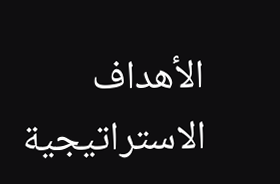الأهداف الاستراتيجية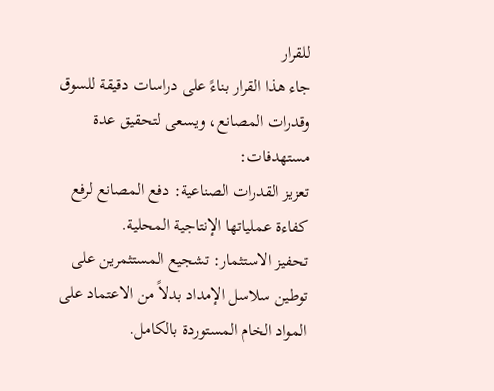للقرار
جاء هذا القرار بناءً على دراسات دقيقة للسوق وقدرات المصانع، ويسعى لتحقيق عدة مستهدفات:
تعزيز القدرات الصناعية: دفع المصانع لرفع كفاءة عملياتها الإنتاجية المحلية.
تحفيز الاستثمار: تشجيع المستثمرين على توطين سلاسل الإمداد بدلاً من الاعتماد على المواد الخام المستوردة بالكامل.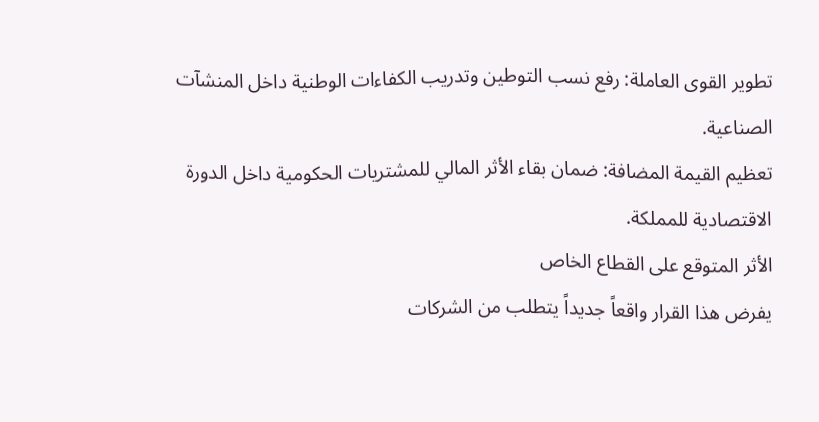تطوير القوى العاملة: رفع نسب التوطين وتدريب الكفاءات الوطنية داخل المنشآت الصناعية.
تعظيم القيمة المضافة: ضمان بقاء الأثر المالي للمشتريات الحكومية داخل الدورة الاقتصادية للمملكة.
الأثر المتوقع على القطاع الخاص
يفرض هذا القرار واقعاً جديداً يتطلب من الشركات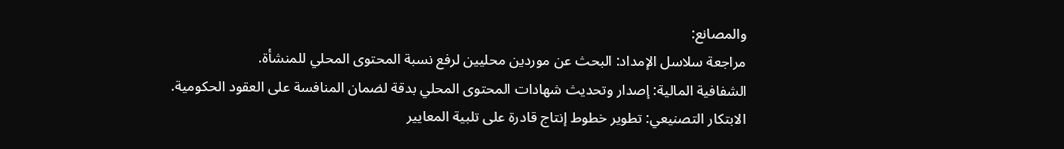والمصانع:
مراجعة سلاسل الإمداد: البحث عن موردين محليين لرفع نسبة المحتوى المحلي للمنشأة.
الشفافية المالية: إصدار وتحديث شهادات المحتوى المحلي بدقة لضمان المنافسة على العقود الحكومية.
الابتكار التصنيعي: تطوير خطوط إنتاج قادرة على تلبية المعايير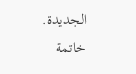الجديدة.
خاتمة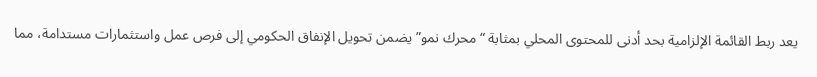يعد ربط القائمة الإلزامية بحد أدنى للمحتوى المحلي بمثابة “محرك نمو” يضمن تحويل الإنفاق الحكومي إلى فرص عمل واستثمارات مستدامة، مما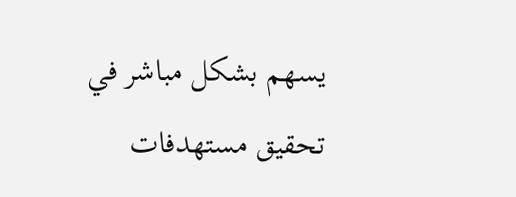يسهم بشكل مباشر في تحقيق مستهدفات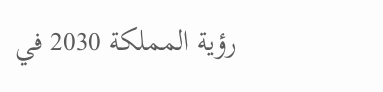رؤية المملكة 2030 في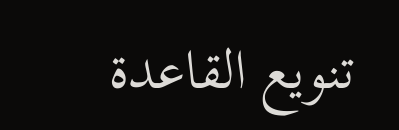تنويع القاعدة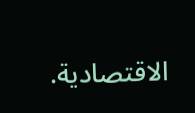الاقتصادية.